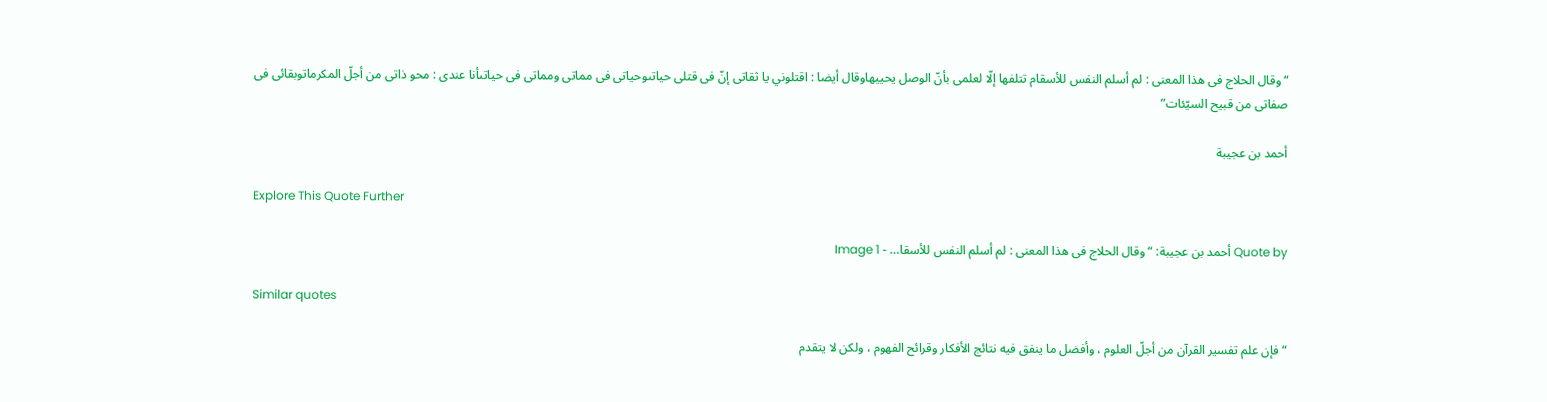“وقال الحلاج فى هذا المعنى : لم أسلم النفس للأسقام تتلفها إلّا لعلمى بأنّ الوصل يحييهاوقال أيضا : اقتلوني يا ثقاتى إنّ فى قتلى حياتىوحياتى فى مماتى ومماتى فى حياتىأنا عندى : محو ذاتى من أجلّ المكرماتوبقائى فى صفاتى من قبيح السيّئات”

أحمد بن عجيبة

Explore This Quote Further

Quote by أحمد بن عجيبة: “وقال الحلاج فى هذا المعنى : لم أسلم النفس للأسقا… - Image 1

Similar quotes

“فإن علم تفسير القرآن من أجلّ العلوم ، وأفضل ما ينفق فيه نتائج الأفكار وقرائح الفهوم ، ولكن لا يتقدم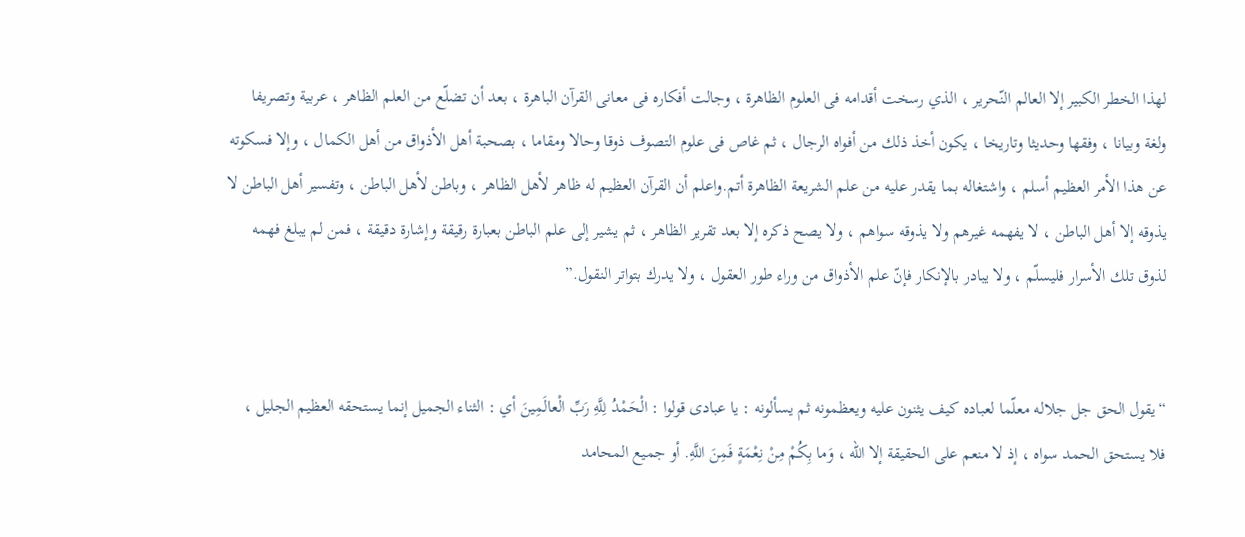لهذا الخطر الكبير إلا العالم النّحرير ، الذي رسخت أقدامه فى العلوم الظاهرة ، وجالت أفكاره فى معانى القرآن الباهرة ، بعد أن تضلّع من العلم الظاهر ، عربية وتصريفا ولغة وبيانا ، وفقها وحديثا وتاريخا ، يكون أخذ ذلك من أفواه الرجال ، ثم غاص فى علوم التصوف ذوقا وحالا ومقاما ، بصحبة أهل الأذواق من أهل الكمال ، وإلا فسكوته عن هذا الأمر العظيم أسلم ، واشتغاله بما يقدر عليه من علم الشريعة الظاهرة أتم.واعلم أن القرآن العظيم له ظاهر لأهل الظاهر ، وباطن لأهل الباطن ، وتفسير أهل الباطن لا يذوقه إلا أهل الباطن ، لا يفهمه غيرهم ولا يذوقه سواهم ، ولا يصح ذكره إلا بعد تقرير الظاهر ، ثم يشير إلى علم الباطن بعبارة رقيقة وإشارة دقيقة ، فمن لم يبلغ فهمه لذوق تلك الأسرار فليسلّم ، ولا يبادر بالإنكار فإنّ علم الأذواق من وراء طور العقول ، ولا يدرك بتواتر النقول.”


“يقول الحق جل جلاله معلّما لعباده كيف يثنون عليه ويعظمونه ثم يسألونه : يا عبادى قولوا : الْحَمْدُ لِلَّهِ رَبِّ الْعالَمِينَ أي : الثناء الجميل إنما يستحقه العظيم الجليل ، فلا يستحق الحمد سواه ، إذ لا منعم على الحقيقة إلا اللّه ، وَما بِكُمْ مِنْ نِعْمَةٍ فَمِنَ اللَّهِ. أو جميع المحامد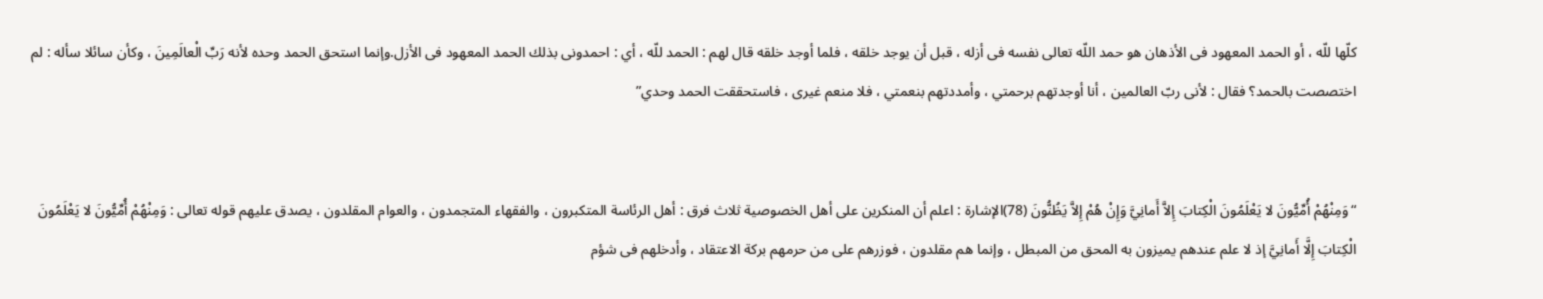كلّها للّه ، أو الحمد المعهود فى الأذهان هو حمد اللّه تعالى نفسه فى أزله ، قبل أن يوجد خلقه ، فلما أوجد خلقه قال لهم : الحمد للّه ، أي : احمدونى بذلك الحمد المعهود فى الأزل.وإنما استحق الحمد وحده لأنه رَبِّ الْعالَمِينَ ، وكأن سائلا سأله : لم اختصصت بالحمد؟ فقال : لأنى ربّ العالمين ، أنا أوجدتهم برحمتي ، وأمددتهم بنعمتي ، فلا منعم غيرى ، فاستحققت الحمد وحدي”


“وَمِنْهُمْ أُمِّيُّونَ لا يَعْلَمُونَ الْكِتابَ إِلاَّ أَمانِيَّ وَإِنْ هُمْ إِلاَّ يَظُنُّونَ (78)الإشارة : اعلم أن المنكرين على أهل الخصوصية ثلاث فرق : أهل الرئاسة المتكبرون ، والفقهاء المتجمدون ، والعوام المقلدون ، يصدق عليهم قوله تعالى : وَمِنْهُمْ أُمِّيُّونَ لا يَعْلَمُونَ الْكِتابَ إِلَّا أَمانِيَّ إذ لا علم عندهم يميزون به المحق من المبطل ، وإنما هم مقلدون ، فوزرهم على من حرمهم بركة الاعتقاد ، وأدخلهم فى شؤم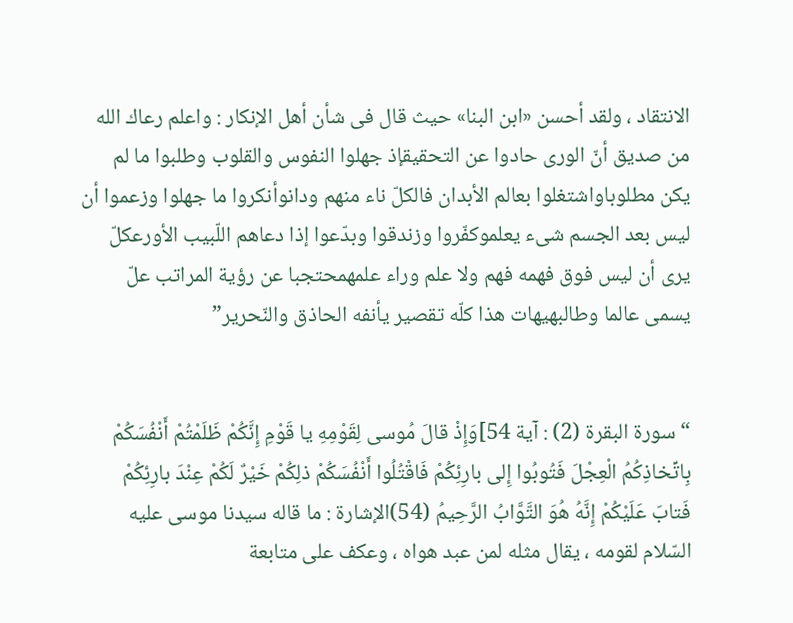الانتقاد ، ولقد أحسن «ابن البنا» حيث قال فى شأن أهل الإنكار : واعلم رعاك الله من صديق أنّ الورى حادوا عن التحقيقإذ جهلوا النفوس والقلوب وطلبوا ما لم يكن مطلوباواشتغلوا بعالم الأبدان فالكلّ ناء منهم ودانوأنكروا ما جهلوا وزعموا أن ليس بعد الجسم شىء يعلموكفّروا وزندقوا وبدّعوا إذا دعاهم اللّبيب الأورعكلّ يرى أن ليس فوق فهمه فهم ولا علم وراء علمهمحتجبا عن رؤية المراتب علّ يسمى عالما وطالبهيهات هذا كلّه تقصير يأنفه الحاذق والنّحرير”


“سورة البقرة (2) : آية 54]وَإِذْ قالَ مُوسى لِقَوْمِهِ يا قَوْمِ إِنَّكُمْ ظَلَمْتُمْ أَنْفُسَكُمْ بِاتِّخاذِكُمُ الْعِجْلَ فَتُوبُوا إِلى بارِئِكُمْ فَاقْتُلُوا أَنْفُسَكُمْ ذلِكُمْ خَيْرٌ لَكُمْ عِنْدَ بارِئِكُمْ فَتابَ عَلَيْكُمْ إِنَّهُ هُوَ التَّوَّابُ الرَّحِيمُ (54)الإشارة : ما قاله سيدنا موسى عليه السّلام لقومه ، يقال مثله لمن عبد هواه ، وعكف على متابعة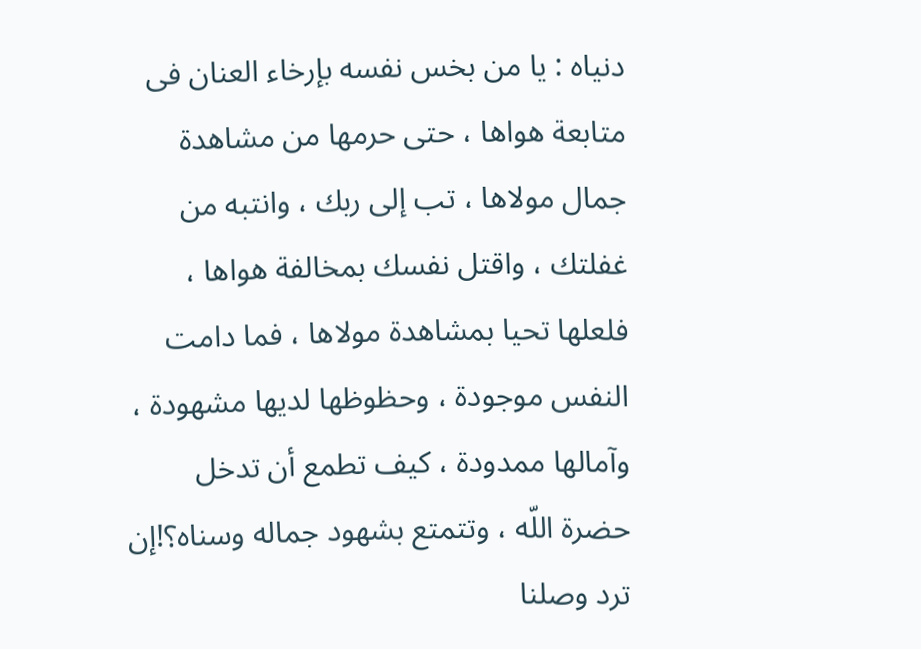دنياه : يا من بخس نفسه بإرخاء العنان فى متابعة هواها ، حتى حرمها من مشاهدة جمال مولاها ، تب إلى ربك ، وانتبه من غفلتك ، واقتل نفسك بمخالفة هواها ، فلعلها تحيا بمشاهدة مولاها ، فما دامت النفس موجودة ، وحظوظها لديها مشهودة ، وآمالها ممدودة ، كيف تطمع أن تدخل حضرة اللّه ، وتتمتع بشهود جماله وسناه؟!إن ترد وصلنا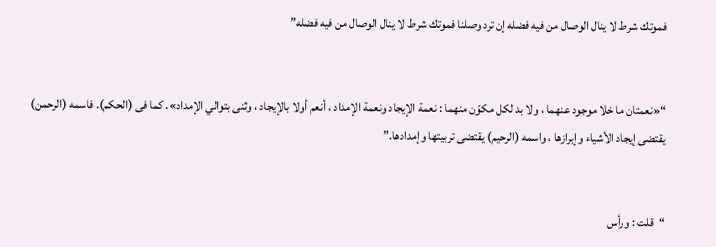فموتك شرط لا ينال الوصال من فيه فضله إن ترد وصلنا فموتك شرط لا ينال الوصال من فيه فضله”


“«نعمتان ما خلا موجود عنهما ، ولا بد لكل مكوّن منهما : نعمة الإيجاد ونعمة الإمداد ، أنعم أولا بالإيجاد ، وثنى بتوالي الإمداد». كما فى (الحكم). فاسمه (الرحمن) يقتضى إيجاد الأشياء وإبرازها ، واسمه (الرحيم) يقتضى تربيتها وإمدادها.”


“قلت : ورأس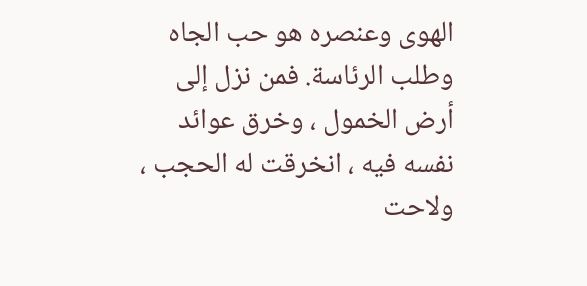الهوى وعنصره هو حب الجاه وطلب الرئاسة. فمن نزل إلى أرض الخمول ، وخرق عوائد نفسه فيه ، انخرقت له الحجب ، ولاحت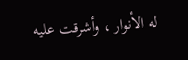له الأنوار ، وأشرقت عليه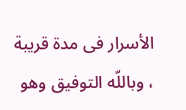الأسرار فى مدة قريبة ، وباللّه التوفيق وهو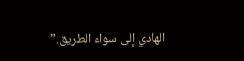الهادي إلى سواء الطريق.”